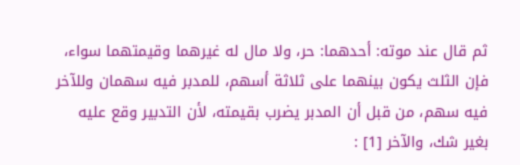ثم قال عند موته: أحدهما: حر، ولا مال له غيرهما وقيمتهما سواء، فإن الثلث يكون بينهما على ثلاثة أسهم، للمدبر فيه سهمان وللآخر فيه سهم، من قبل أن المدبر يضرب بقيمته، لأن التدبير وقع عليه بغير شك، والآخر [1] :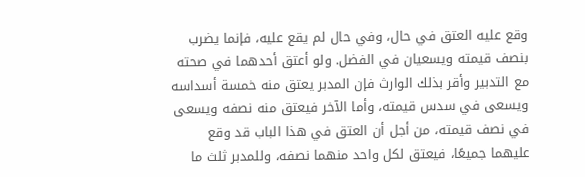وقع عليه العتق في حال، وفي حال لم يقع عليه، فإنما يضرب بنصف قيمته ويسعيان في الفضل. ولو أعتق أحدهما في صحته مع التدبير وأقر بذلك الوارث فإن المدبر يعتق منه خمسة أسداسه ويسعى في سدس قيمته، وأما الآخر فيعتق منه نصفه ويسعى في نصف قيمته، من أجل أن العتق في هذا الباب قد وقع عليهما جميعًا، فيعتق لكل واحد منهما نصفه، وللمدبر ثلث ما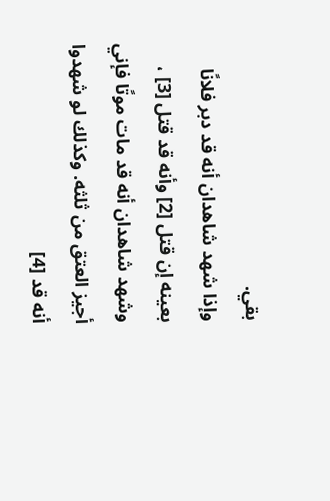بقي.
وإذا شهد شاهدان أنه قد دبر فلانًا بعينه إن قتل [2] وأنه قد قتل [3] ، وشهد شاهدان أنه قد مات موتًا فإني أجيز العتق من ثلثه. وكذلك لو شهدوا أنه قد [4]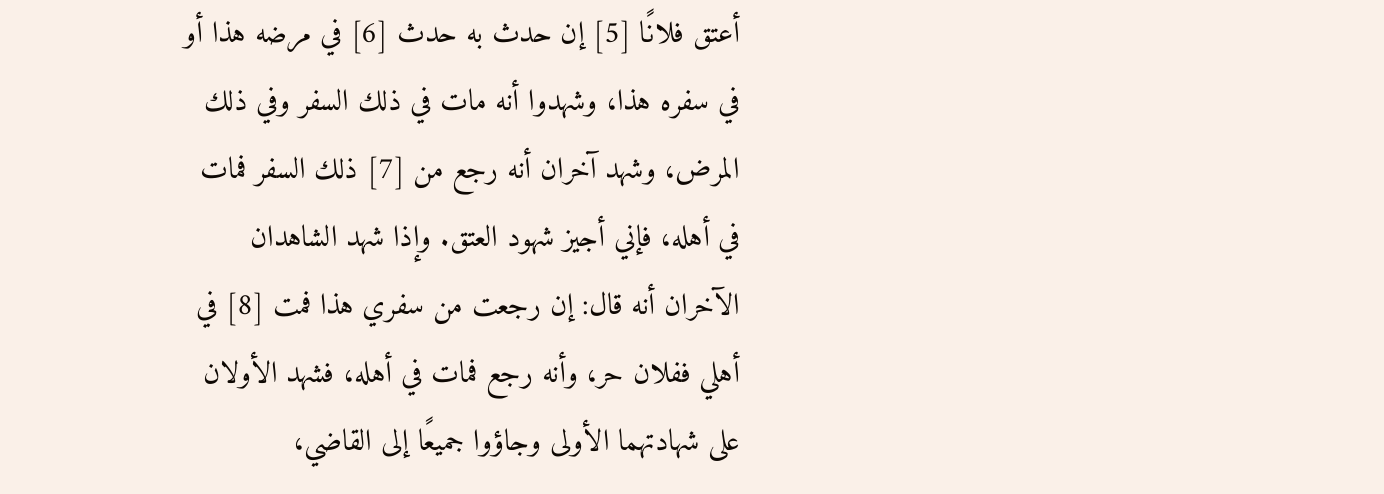أعتق فلانًا [5] إن حدث به حدث [6] في مرضه هذا أو في سفره هذا، وشهدوا أنه مات في ذلك السفر وفي ذلك المرض، وشهد آخران أنه رجع من [7] ذلك السفر فمات في أهله، فإني أجيز شهود العتق. وإذا شهد الشاهدان الآخران أنه قال: إن رجعت من سفري هذا فمت [8] في أهلي ففلان حر، وأنه رجع فمات في أهله، فشهد الأولان على شهادتهما الأولى وجاؤوا جميعًا إلى القاضي،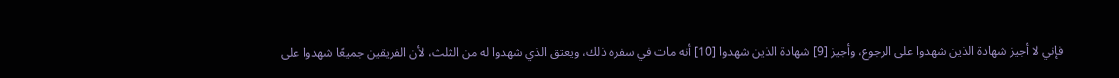فإني لا أجيز شهادة الذين شهدوا على الرجوع، وأجيز [9] شهادة الذين شهدوا [10] أنه مات في سفره ذلك، ويعتق الذي شهدوا له من الثلث، لأن الفريقين جميعًا شهدوا على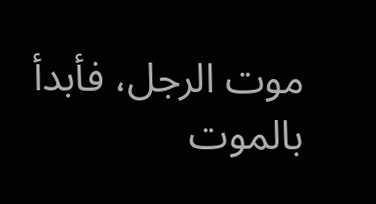موت الرجل، فأبدأ بالموت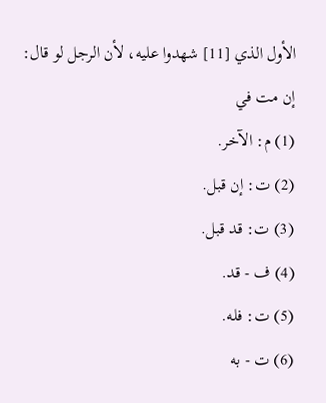الأول الذي [11] شهدوا عليه، لأن الرجل لو قال: إن مت في
(1) م: الآخر.
(2) ت: إن قبل.
(3) ت: قد قبل.
(4) ف - قد.
(5) ت: فله.
(6) ت - به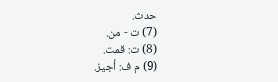حدث.
(7) ت - من.
(8) ت: قمت.
(9) م ف: أجيز.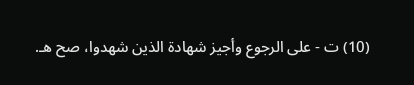(10) ت - على الرجوع وأجيز شهادة الذين شهدوا، صح هـ.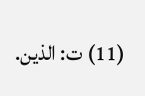(11) ت: الذين.